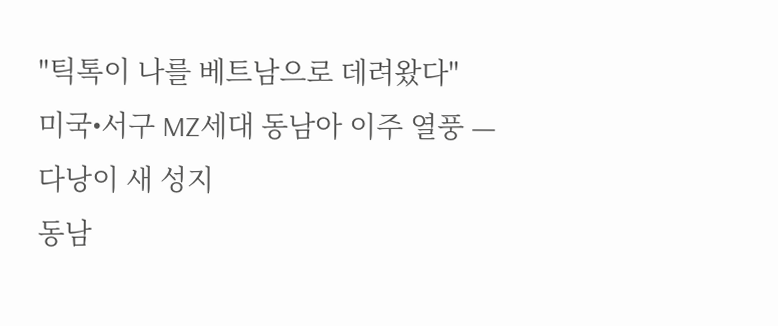"틱톡이 나를 베트남으로 데려왔다"
미국•서구 MZ세대 동남아 이주 열풍 — 다낭이 새 성지
동남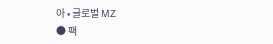아 • 글로벌 MZ
● 팩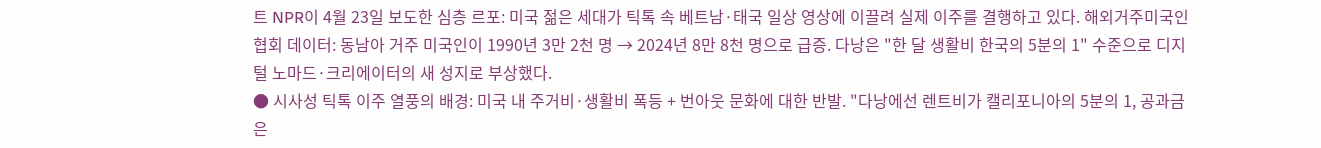트 NPR이 4월 23일 보도한 심층 르포: 미국 젊은 세대가 틱톡 속 베트남·태국 일상 영상에 이끌려 실제 이주를 결행하고 있다. 해외거주미국인협회 데이터: 동남아 거주 미국인이 1990년 3만 2천 명 → 2024년 8만 8천 명으로 급증. 다낭은 "한 달 생활비 한국의 5분의 1" 수준으로 디지털 노마드·크리에이터의 새 성지로 부상했다.
● 시사성 틱톡 이주 열풍의 배경: 미국 내 주거비·생활비 폭등 + 번아웃 문화에 대한 반발. "다낭에선 렌트비가 캘리포니아의 5분의 1, 공과금은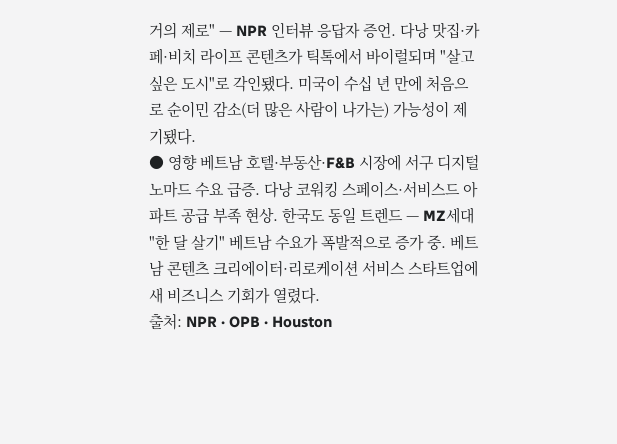거의 제로" — NPR 인터뷰 응답자 증언. 다낭 맛집·카페·비치 라이프 콘텐츠가 틱톡에서 바이럴되며 "살고 싶은 도시"로 각인됐다. 미국이 수십 년 만에 처음으로 순이민 감소(더 많은 사람이 나가는) 가능성이 제기됐다.
● 영향 베트남 호텔·부동산·F&B 시장에 서구 디지털 노마드 수요 급증. 다낭 코워킹 스페이스·서비스드 아파트 공급 부족 현상. 한국도 동일 트렌드 — MZ세대 "한 달 살기" 베트남 수요가 폭발적으로 증가 중. 베트남 콘텐츠 크리에이터·리로케이션 서비스 스타트업에 새 비즈니스 기회가 열렸다.
출처: NPR · OPB · Houston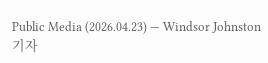Public Media (2026.04.23) — Windsor Johnston 기자